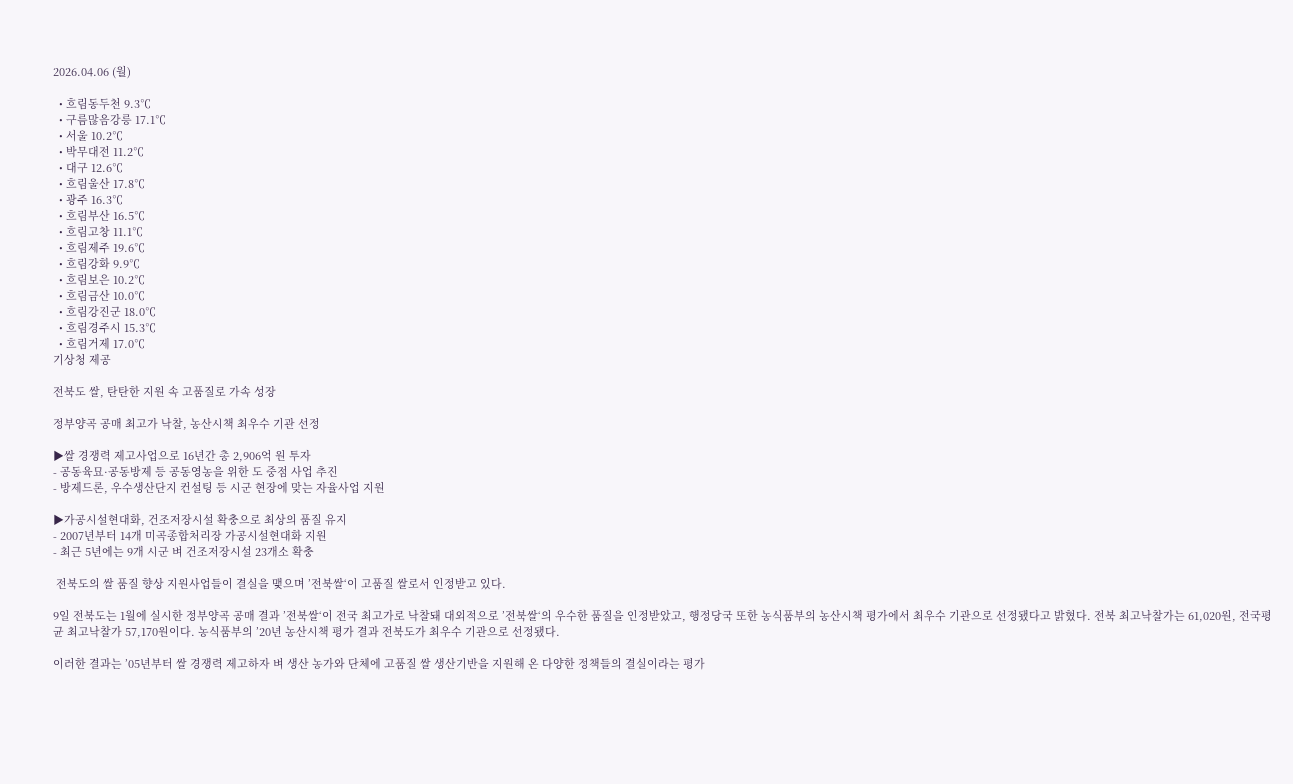2026.04.06 (월)

  • 흐림동두천 9.3℃
  • 구름많음강릉 17.1℃
  • 서울 10.2℃
  • 박무대전 11.2℃
  • 대구 12.6℃
  • 흐림울산 17.8℃
  • 광주 16.3℃
  • 흐림부산 16.5℃
  • 흐림고창 11.1℃
  • 흐림제주 19.6℃
  • 흐림강화 9.9℃
  • 흐림보은 10.2℃
  • 흐림금산 10.0℃
  • 흐림강진군 18.0℃
  • 흐림경주시 15.3℃
  • 흐림거제 17.0℃
기상청 제공

전북도 쌀, 탄탄한 지원 속 고품질로 가속 성장

정부양곡 공매 최고가 낙찰, 농산시책 최우수 기관 선정

▶쌀 경쟁력 제고사업으로 16년간 총 2,906억 원 투자
- 공동육묘·공동방제 등 공동영농을 위한 도 중점 사업 추진
- 방제드론, 우수생산단지 컨설팅 등 시군 현장에 맞는 자율사업 지원

▶가공시설현대화, 건조저장시설 확충으로 최상의 품질 유지
- 2007년부터 14개 미곡종합처리장 가공시설현대화 지원
- 최근 5년에는 9개 시군 벼 건조저장시설 23개소 확충

 전북도의 쌀 품질 향상 지원사업들이 결실을 맺으며 ’전북쌀‘이 고품질 쌀로서 인정받고 있다.

9일 전북도는 1월에 실시한 정부양곡 공매 결과 ’전북쌀‘이 전국 최고가로 낙찰돼 대외적으로 ’전북쌀‘의 우수한 품질을 인정받았고, 행정당국 또한 농식품부의 농산시책 평가에서 최우수 기관으로 선정됐다고 밝혔다. 전북 최고낙찰가는 61,020원, 전국평균 최고낙찰가 57,170원이다. 농식품부의 ’20년 농산시책 평가 결과 전북도가 최우수 기관으로 선정됐다.

이러한 결과는 ’05년부터 쌀 경쟁력 제고하자 벼 생산 농가와 단체에 고품질 쌀 생산기반을 지원해 온 다양한 정책들의 결실이라는 평가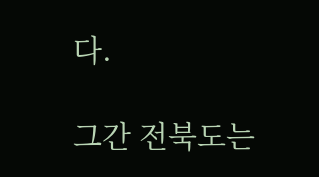다.

그간 전북도는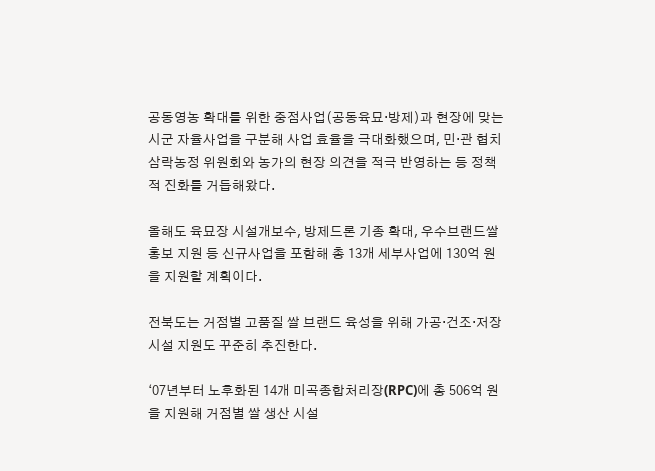공동영농 확대를 위한 중점사업(공동육묘·방제)과 현장에 맞는 시군 자율사업을 구분해 사업 효율을 극대화했으며, 민·관 협치 삼락농정 위원회와 농가의 현장 의견을 적극 반영하는 등 정책적 진화를 거듭해왔다.

올해도 육묘장 시설개보수, 방제드론 기종 확대, 우수브랜드쌀 홍보 지원 등 신규사업을 포함해 총 13개 세부사업에 130억 원을 지원할 계획이다.

전북도는 거점별 고품질 쌀 브랜드 육성을 위해 가공·건조·저장시설 지원도 꾸준히 추진한다.

‘07년부터 노후화된 14개 미곡종합처리장(RPC)에 총 506억 원을 지원해 거점별 쌀 생산 시설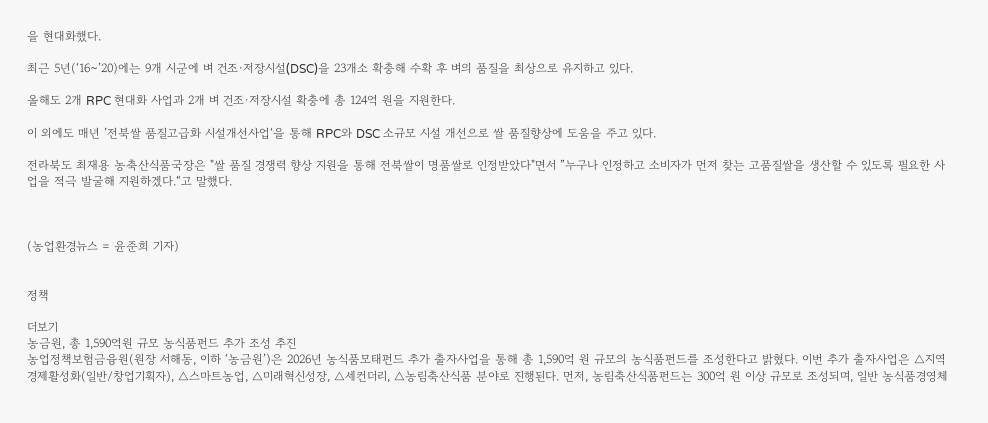을 현대화했다.

최근 5년(‘16~’20)에는 9개 시군에 벼 건조·저장시설(DSC)을 23개소 확충해 수확 후 벼의 품질을 최상으로 유지하고 있다.

올해도 2개 RPC 현대화 사업과 2개 벼 건조·저장시설 확충에 총 124억 원을 지원한다.

이 외에도 매년 ’전북쌀 품질고급화 시설개선사업‘을 통해 RPC와 DSC 소규모 시설 개선으로 쌀 품질향상에 도움을 주고 있다.

전라북도 최재용 농축산식품국장은 "쌀 품질 경쟁력 향상 지원을 통해 전북쌀이 명품쌀로 인정받았다"면서 ”누구나 인정하고 소비자가 먼저 찾는 고품질쌀을 생산할 수 있도록 필요한 사업을 적극 발굴해 지원하겠다.“고 말했다.



(농업환경뉴스 = 윤준희 기자)


정책

더보기
농금원, 총 1,590억원 규모 농식품펀드 추가 조성 추진
농업정책보험금융원(원장 서해동, 이하 ‘농금원’)은 2026년 농식품모태펀드 추가 출자사업을 통해 총 1,590억 원 규모의 농식품펀드를 조성한다고 밝혔다. 이번 추가 출자사업은 △지역경제활성화(일반/창업기획자), △스마트농업, △미래혁신성장, △세컨더리, △농림축산식품 분야로 진행된다. 먼저, 농림축산식품펀드는 300억 원 이상 규모로 조성되며, 일반 농식품경영체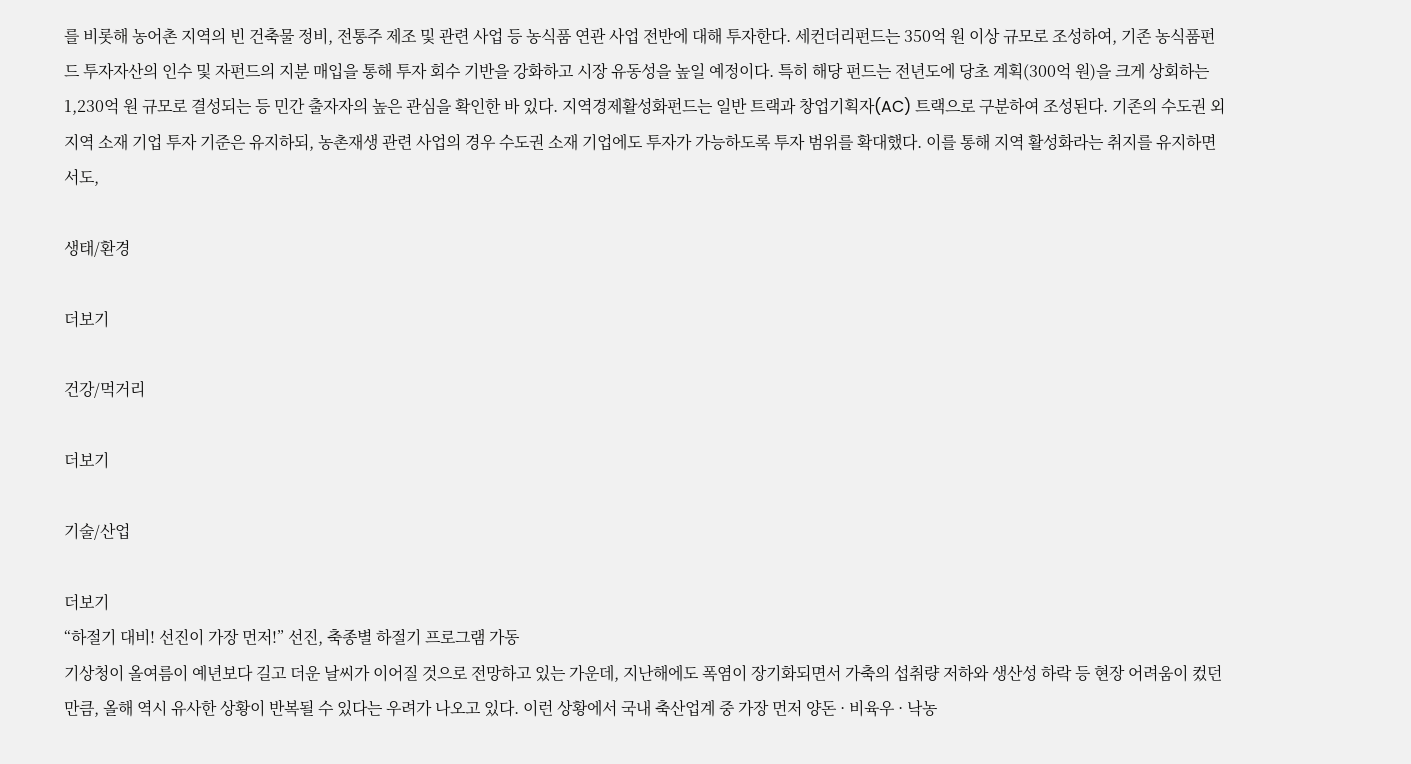를 비롯해 농어촌 지역의 빈 건축물 정비, 전통주 제조 및 관련 사업 등 농식품 연관 사업 전반에 대해 투자한다. 세컨더리펀드는 350억 원 이상 규모로 조성하여, 기존 농식품펀드 투자자산의 인수 및 자펀드의 지분 매입을 통해 투자 회수 기반을 강화하고 시장 유동성을 높일 예정이다. 특히 해당 펀드는 전년도에 당초 계획(300억 원)을 크게 상회하는 1,230억 원 규모로 결성되는 등 민간 출자자의 높은 관심을 확인한 바 있다. 지역경제활성화펀드는 일반 트랙과 창업기획자(AC) 트랙으로 구분하여 조성된다. 기존의 수도권 외 지역 소재 기업 투자 기준은 유지하되, 농촌재생 관련 사업의 경우 수도권 소재 기업에도 투자가 가능하도록 투자 범위를 확대했다. 이를 통해 지역 활성화라는 취지를 유지하면서도,

생태/환경

더보기

건강/먹거리

더보기

기술/산업

더보기
“하절기 대비! 선진이 가장 먼저!” 선진, 축종별 하절기 프로그램 가동
기상청이 올여름이 예년보다 길고 더운 날씨가 이어질 것으로 전망하고 있는 가운데, 지난해에도 폭염이 장기화되면서 가축의 섭취량 저하와 생산성 하락 등 현장 어려움이 컸던 만큼, 올해 역시 유사한 상황이 반복될 수 있다는 우려가 나오고 있다. 이런 상황에서 국내 축산업계 중 가장 먼저 양돈 · 비육우 · 낙농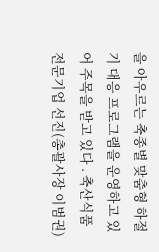을 아우르는 축종별 맞춤형 하절기 대응 프로그램을 운영하고 있어 주목을 받고 있다 . 축산식품전문기업 선진(총괄사장 이범권)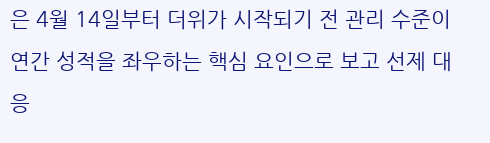은 4월 14일부터 더위가 시작되기 전 관리 수준이 연간 성적을 좌우하는 핵심 요인으로 보고 선제 대응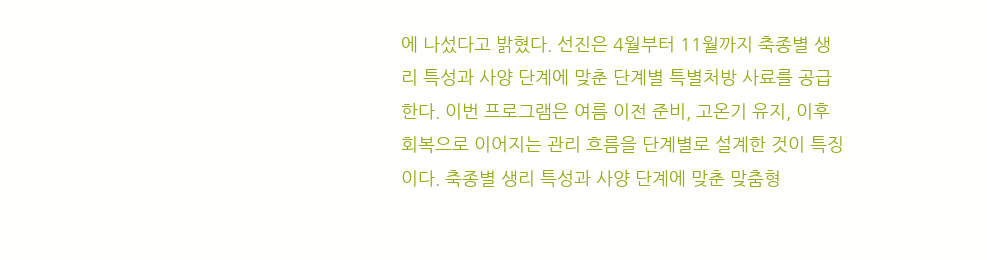에 나섰다고 밝혔다. 선진은 4월부터 11월까지 축종별 생리 특성과 사양 단계에 맞춘 단계별 특별처방 사료를 공급한다. 이번 프로그램은 여름 이전 준비, 고온기 유지, 이후 회복으로 이어지는 관리 흐름을 단계별로 설계한 것이 특징이다. 축종별 생리 특성과 사양 단계에 맞춘 맞춤형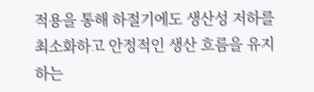적용을 통해 하절기에도 생산성 저하를 최소화하고 안정적인 생산 흐름을 유지하는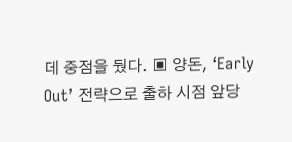데 중점을 뒀다. ▣ 양돈, ‘Early Out’ 전략으로 출하 시점 앞당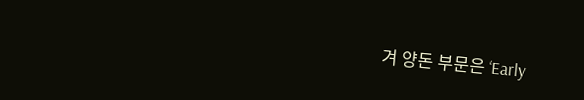겨 양돈 부문은 ‘Early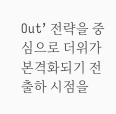Out’ 전략을 중심으로 더위가 본격화되기 전 출하 시점을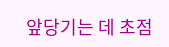앞당기는 데 초점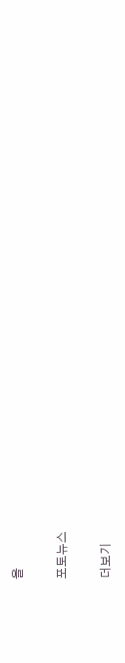을

포토뉴스

더보기